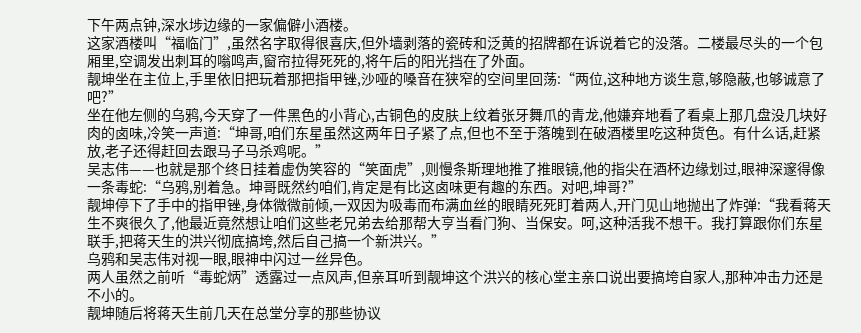下午两点钟,深水埗边缘的一家偏僻小酒楼。
这家酒楼叫“福临门”,虽然名字取得很喜庆,但外墙剥落的瓷砖和泛黄的招牌都在诉说着它的没落。二楼最尽头的一个包厢里,空调发出刺耳的嗡鸣声,窗帘拉得死死的,将午后的阳光挡在了外面。
靓坤坐在主位上,手里依旧把玩着那把指甲锉,沙哑的嗓音在狭窄的空间里回荡:“两位,这种地方谈生意,够隐蔽,也够诚意了吧?”
坐在他左侧的乌鸦,今天穿了一件黑色的小背心,古铜色的皮肤上纹着张牙舞爪的青龙,他嫌弃地看了看桌上那几盘没几块好肉的卤味,冷笑一声道:“坤哥,咱们东星虽然这两年日子紧了点,但也不至于落魄到在破酒楼里吃这种货色。有什么话,赶紧放,老子还得赶回去跟马子马杀鸡呢。”
吴志伟——也就是那个终日挂着虚伪笑容的“笑面虎”,则慢条斯理地推了推眼镜,他的指尖在酒杯边缘划过,眼神深邃得像一条毒蛇:“乌鸦,别着急。坤哥既然约咱们,肯定是有比这卤味更有趣的东西。对吧,坤哥?”
靓坤停下了手中的指甲锉,身体微微前倾,一双因为吸毒而布满血丝的眼睛死死盯着两人,开门见山地抛出了炸弹:“我看蒋天生不爽很久了,他最近竟然想让咱们这些老兄弟去给那帮大亨当看门狗、当保安。呵,这种活我不想干。我打算跟你们东星联手,把蒋天生的洪兴彻底搞垮,然后自己搞一个新洪兴。”
乌鸦和吴志伟对视一眼,眼神中闪过一丝异色。
两人虽然之前听“毒蛇炳”透露过一点风声,但亲耳听到靓坤这个洪兴的核心堂主亲口说出要搞垮自家人,那种冲击力还是不小的。
靓坤随后将蒋天生前几天在总堂分享的那些协议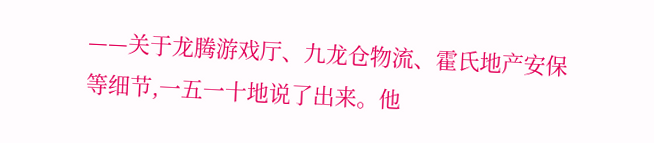——关于龙腾游戏厅、九龙仓物流、霍氏地产安保等细节,一五一十地说了出来。他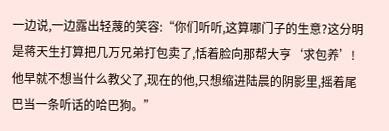一边说,一边露出轻蔑的笑容:“你们听听,这算哪门子的生意?这分明是蒋天生打算把几万兄弟打包卖了,恬着脸向那帮大亨‘求包养’!他早就不想当什么教父了,现在的他,只想缩进陆晨的阴影里,摇着尾巴当一条听话的哈巴狗。”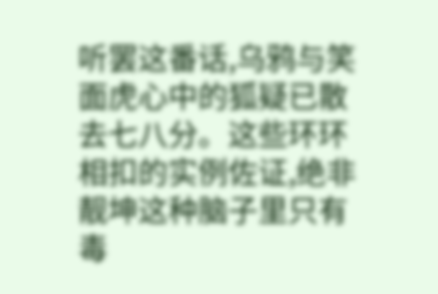听罢这番话,乌鸦与笑面虎心中的狐疑已散去七八分。这些环环相扣的实例佐证,绝非靓坤这种脑子里只有毒